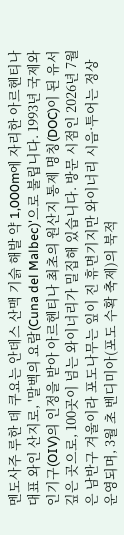멘도사주 루한 데 쿠요는 안데스 산맥 기슭 해발 약 1,000m에 자리한 아르헨티나 대표 와인 산지로, '말벡의 요람(Cuna del Malbec)'으로 불립니다. 1993년 국제와인기구(OIV)의 인정을 받아 아르헨티나 최초의 원산지 통제 명칭(DOC)이 된 유서 깊은 곳으로, 100곳이 넘는 와이너리가 밀집해 있습니다. 방문 시점인 2026년 7월은 남반구 겨울이라 포도나무는 잎이 진 휴면기지만 와이너리 시음·투어는 정상 운영되며, 3월 초 벤디미아(포도 수확 축제)의 북적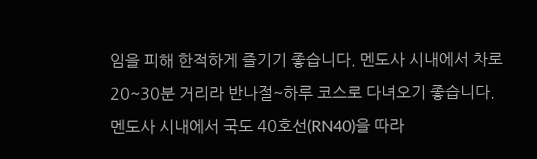임을 피해 한적하게 즐기기 좋습니다. 멘도사 시내에서 차로 20~30분 거리라 반나절~하루 코스로 다녀오기 좋습니다.
멘도사 시내에서 국도 40호선(RN40)을 따라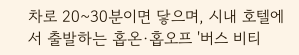차로 20~30분이면 닿으며, 시내 호텔에서 출발하는 홉온·홉오프 '버스 비티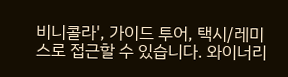비니콜라', 가이드 투어, 택시/레미스로 접근할 수 있습니다. 와이너리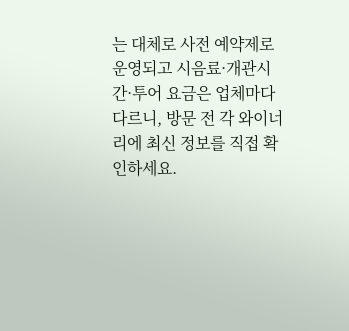는 대체로 사전 예약제로 운영되고 시음료·개관시간·투어 요금은 업체마다 다르니, 방문 전 각 와이너리에 최신 정보를 직접 확인하세요.